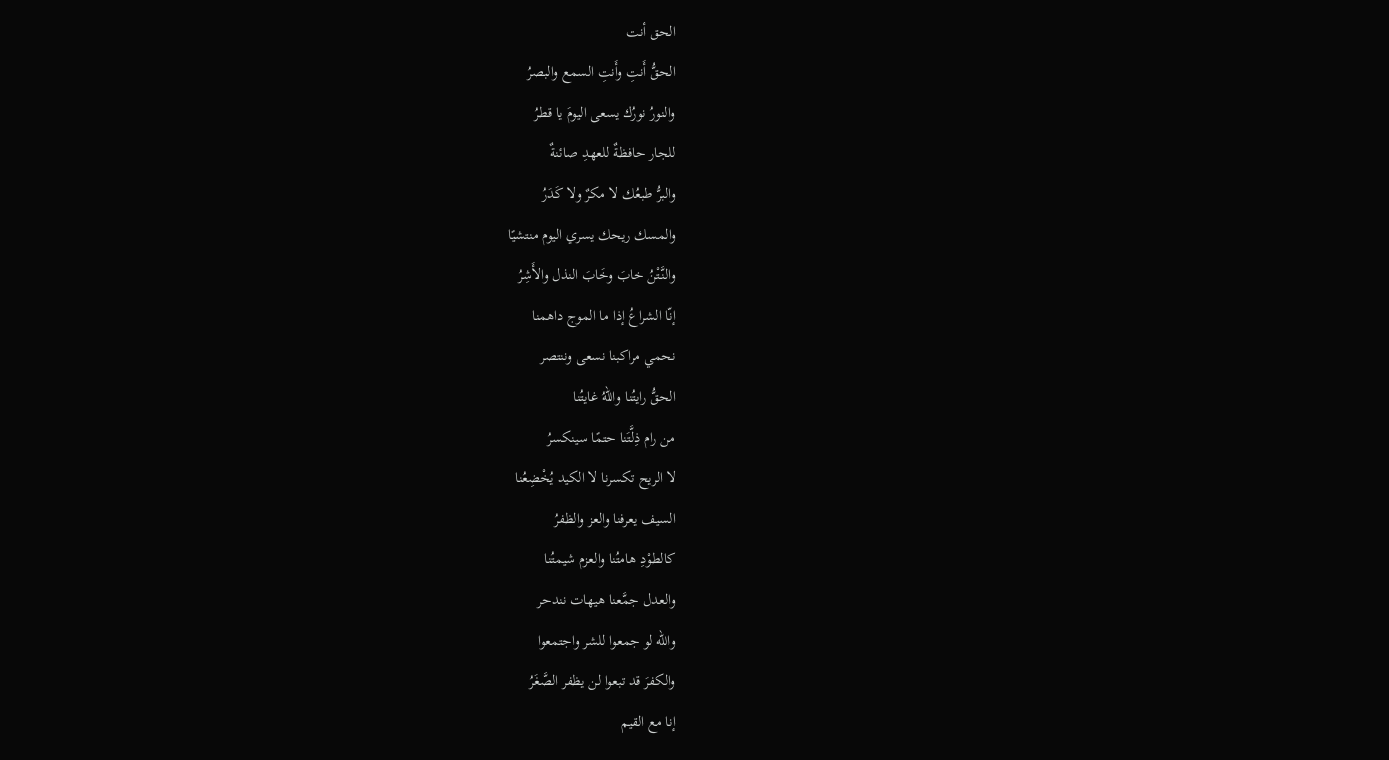الحق أنت
الحقُّ أَنتِ وأَنتِ السمع والبصرُ
والنورُ نورُك يسعى اليومَ يا قطرُ
للجار حافظةٌ للعهدِ صائنةٌ
والبرُّ طبعُك لا مكرٌ ولا كَدَرُ
والمسك ريحك يسري اليوم منتشيًا
والنَّتْنُ خابَ وخَابَ النذل والأَشِرُ
إنّا الشراعُ إذا ما الموج داهمنا
نحمي مراكبنا نسعى وننتصر
الحقُّ رايتُنا واللهُ غايتُنا
من رام ذِلَّتَنا حتمًا سينكسرُ
لا الريح تكسرنا لا الكيد يُخْضِعُنا
السيف يعرفنا والعز والظفرُ
كالطوْدِ هامتُنا والعزم شيمتُنا
والعدل جمَّعنا هيهات نندحر
والله لو جمعوا للشر واجتمعوا
والكفرَ قد تبعوا لن يظفر الصَّغَرُ
إنا مع القيم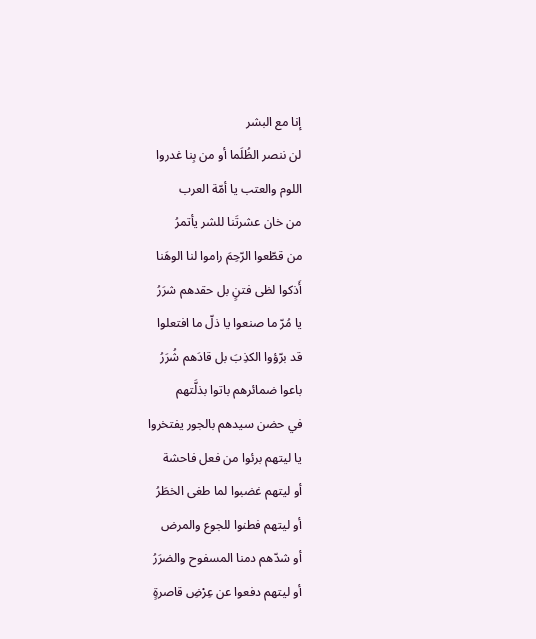إنا مع البشر
لن ننصر الظُلَما أو من بِنا غدروا
اللوم والعتب يا أمّة العرب
من خان عشرتَنا للشر يأتمرُ
من قطّعوا الرّحِمَ راموا لنا الوهَنا
أَذكوا لظى فتنٍ بل حقدهم شرَرُ
يا مُرّ ما صنعوا يا ذلّ ما افتعلوا
قد برّؤوا الكذِبَ بل قادَهم شُرَرُ
باعوا ضمائرهم باتوا بذلَّتهم
في حضن سيدهم بالجور يفتخروا
يا ليتهم برئوا من فعل فاحشة
أو ليتهم غضبوا لما طغى الخطَرُ
أو ليتهم فطنوا للجوع والمرض
أو شدّهم دمنا المسفوح والضرَرُ
أو ليتهم دفعوا عن عِرْضِ قاصرةٍ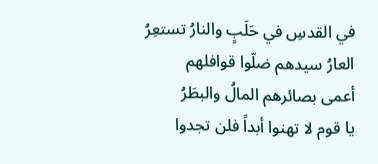في القدسِ في حَلَبٍ والنارُ تستعِرُ
العارُ سيدهم ضلّوا قوافلهم
أعمى بصائرهم المالُ والبطَرُ
يا قوم لا تهنوا أبداً فلن تجدوا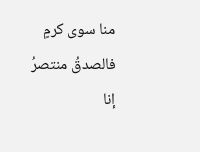منا سوى كرمٍ فالصدقُ منتصرُ
إنا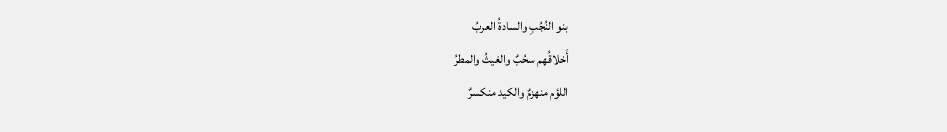بنو النُجُبِ والسادةُ العربُ
أَخلاقُهم سحُبٌ والغيثُ والمطرُ
اللؤم منهزمٌ والكيد منكسرٌ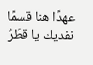عهدًا هنا قسمًا نفديك يا قطَرُ